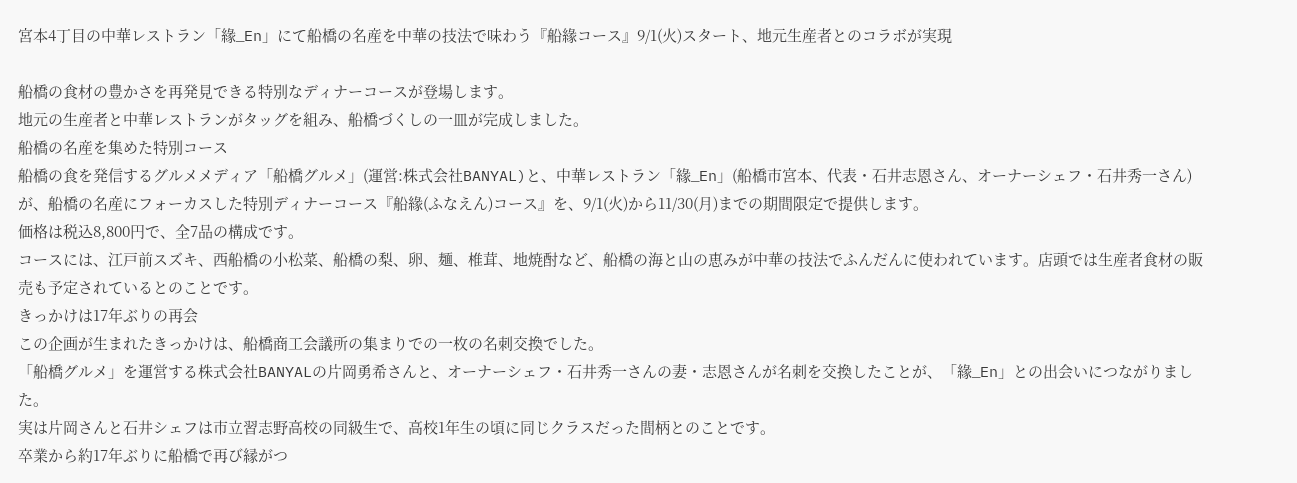宮本4丁目の中華レストラン「緣_En」にて船橋の名産を中華の技法で味わう『船緣コース』9/1(火)スタート、地元生産者とのコラボが実現

船橋の食材の豊かさを再発見できる特別なディナーコースが登場します。
地元の生産者と中華レストランがタッグを組み、船橋づくしの一皿が完成しました。
船橋の名産を集めた特別コース
船橋の食を発信するグルメメディア「船橋グルメ」(運営:株式会社BANYAL)と、中華レストラン「緣_En」(船橋市宮本、代表・石井志恩さん、オーナーシェフ・石井秀一さん)が、船橋の名産にフォーカスした特別ディナーコース『船緣(ふなえん)コース』を、9/1(火)から11/30(月)までの期間限定で提供します。
価格は税込8,800円で、全7品の構成です。
コースには、江戸前スズキ、西船橋の小松菜、船橋の梨、卵、麺、椎茸、地焼酎など、船橋の海と山の恵みが中華の技法でふんだんに使われています。店頭では生産者食材の販売も予定されているとのことです。
きっかけは17年ぶりの再会
この企画が生まれたきっかけは、船橋商工会議所の集まりでの一枚の名刺交換でした。
「船橋グルメ」を運営する株式会社BANYALの片岡勇希さんと、オーナーシェフ・石井秀一さんの妻・志恩さんが名刺を交換したことが、「緣_En」との出会いにつながりました。
実は片岡さんと石井シェフは市立習志野高校の同級生で、高校1年生の頃に同じクラスだった間柄とのことです。
卒業から約17年ぶりに船橋で再び縁がつ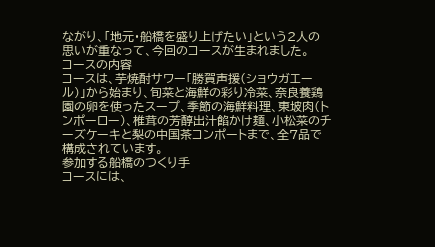ながり、「地元・船橋を盛り上げたい」という2人の思いが重なって、今回のコースが生まれました。
コースの内容
コースは、芋焼酎サワー「勝賀声援(ショウガエール)」から始まり、旬菜と海鮮の彩り冷菜、奈良養鶏園の卵を使ったスープ、季節の海鮮料理、東坡肉(トンポーロー)、椎茸の芳醇出汁餡かけ麺、小松菜のチーズケーキと梨の中国茶コンポートまで、全7品で構成されています。
参加する船橋のつくり手
コースには、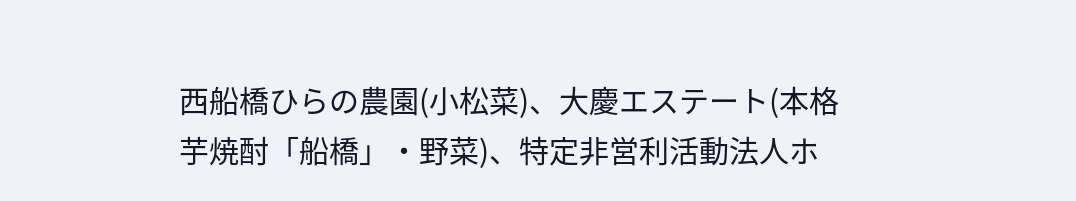西船橋ひらの農園(小松菜)、大慶エステート(本格芋焼酎「船橋」・野菜)、特定非営利活動法人ホ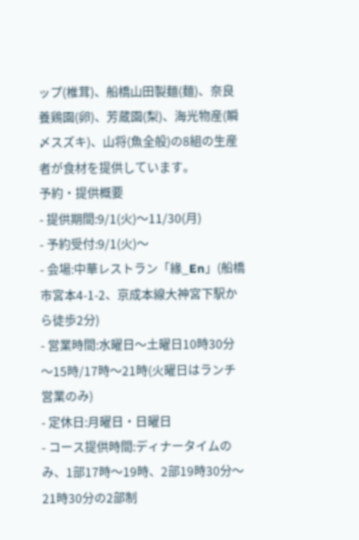ップ(椎茸)、船橋山田製麺(麺)、奈良養鶏園(卵)、芳蔵園(梨)、海光物産(瞬〆スズキ)、山将(魚全般)の8組の生産者が食材を提供しています。
予約・提供概要
- 提供期間:9/1(火)〜11/30(月)
- 予約受付:9/1(火)〜
- 会場:中華レストラン「緣_En」(船橋市宮本4-1-2、京成本線大神宮下駅から徒歩2分)
- 営業時間:水曜日〜土曜日10時30分〜15時/17時〜21時(火曜日はランチ営業のみ)
- 定休日:月曜日・日曜日
- コース提供時間:ディナータイムのみ、1部17時〜19時、2部19時30分〜21時30分の2部制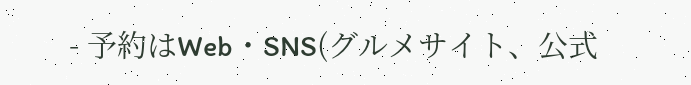- 予約はWeb・SNS(グルメサイト、公式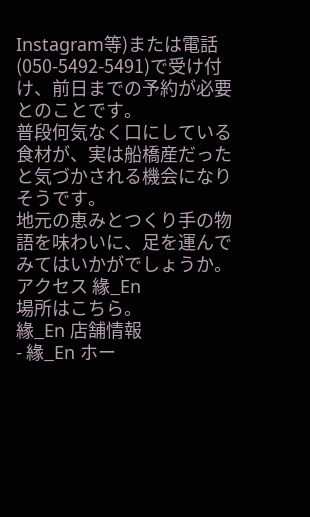Instagram等)または電話(050-5492-5491)で受け付け、前日までの予約が必要とのことです。
普段何気なく口にしている食材が、実は船橋産だったと気づかされる機会になりそうです。
地元の恵みとつくり手の物語を味わいに、足を運んでみてはいかがでしょうか。
アクセス 緣_En
場所はこちら。
緣_En 店舗情報
- 緣_En ホー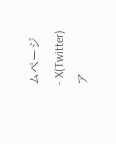ムページ
- X(Twitter)ア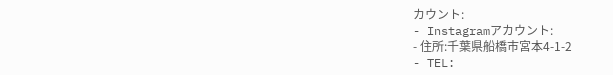カウント:
- Instagramアカウント:
- 住所:千葉県船橋市宮本4-1-2
- TEL: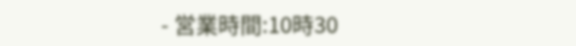- 営業時間:10時30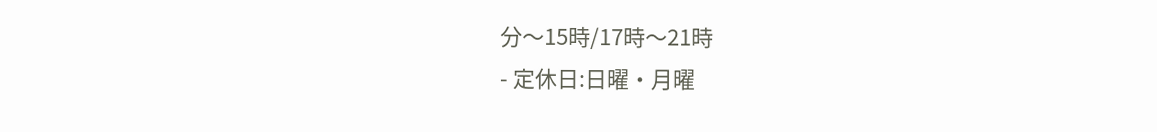分〜15時/17時〜21時
- 定休日:日曜・月曜